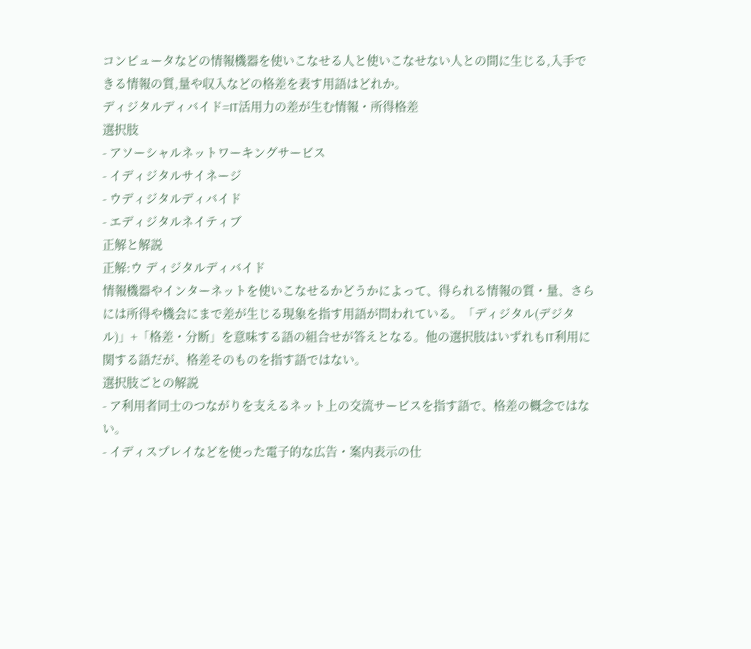コンピュータなどの情報機器を使いこなせる人と使いこなせない人との間に生じる,入手できる情報の質,量や収入などの格差を表す用語はどれか。
ディジタルディバイド=IT活用力の差が生む情報・所得格差
選択肢
- アソーシャルネットワーキングサービス
- イディジタルサイネージ
- ウディジタルディバイド
- エディジタルネイティブ
正解と解説
正解:ウ ディジタルディバイド
情報機器やインターネットを使いこなせるかどうかによって、得られる情報の質・量、さらには所得や機会にまで差が生じる現象を指す用語が問われている。「ディジタル(デジタル)」+「格差・分断」を意味する語の組合せが答えとなる。他の選択肢はいずれもIT利用に関する語だが、格差そのものを指す語ではない。
選択肢ごとの解説
- ア利用者同士のつながりを支えるネット上の交流サービスを指す語で、格差の概念ではない。
- イディスプレイなどを使った電子的な広告・案内表示の仕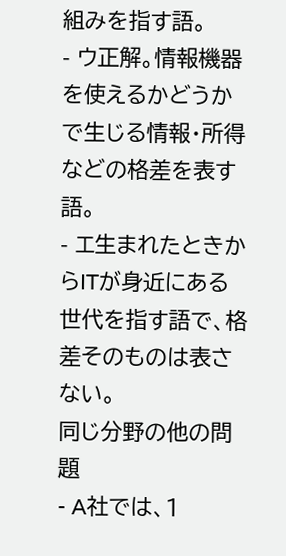組みを指す語。
- ウ正解。情報機器を使えるかどうかで生じる情報・所得などの格差を表す語。
- エ生まれたときからITが身近にある世代を指す語で、格差そのものは表さない。
同じ分野の他の問題
- A社では、1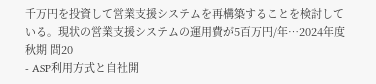千万円を投資して営業支援システムを再構築することを検討している。現状の営業支援システムの運用費が5百万円/年…2024年度 秋期 問20
- ASP利用方式と自社開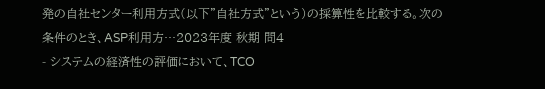発の自社センター利用方式(以下"自社方式"という)の採算性を比較する。次の条件のとき、ASP利用方…2023年度 秋期 問4
- システムの経済性の評価において、TCO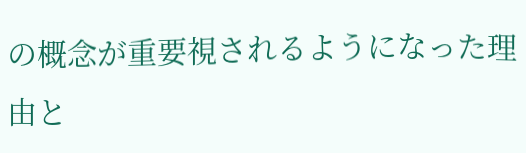の概念が重要視されるようになった理由と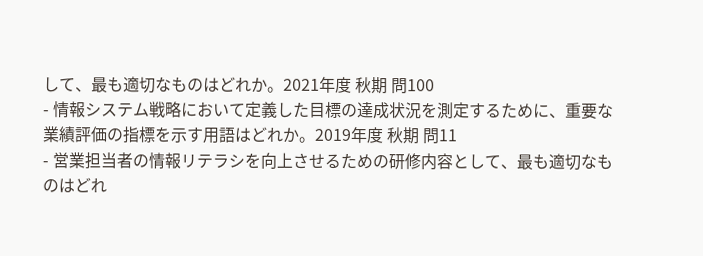して、最も適切なものはどれか。2021年度 秋期 問100
- 情報システム戦略において定義した目標の達成状況を測定するために、重要な業績評価の指標を示す用語はどれか。2019年度 秋期 問11
- 営業担当者の情報リテラシを向上させるための研修内容として、最も適切なものはどれ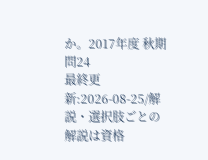か。2017年度 秋期 問24
最終更新:2026-08-25/解説・選択肢ごとの解説は資格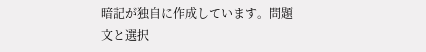暗記が独自に作成しています。問題文と選択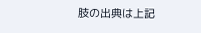肢の出典は上記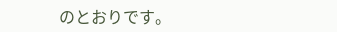のとおりです。